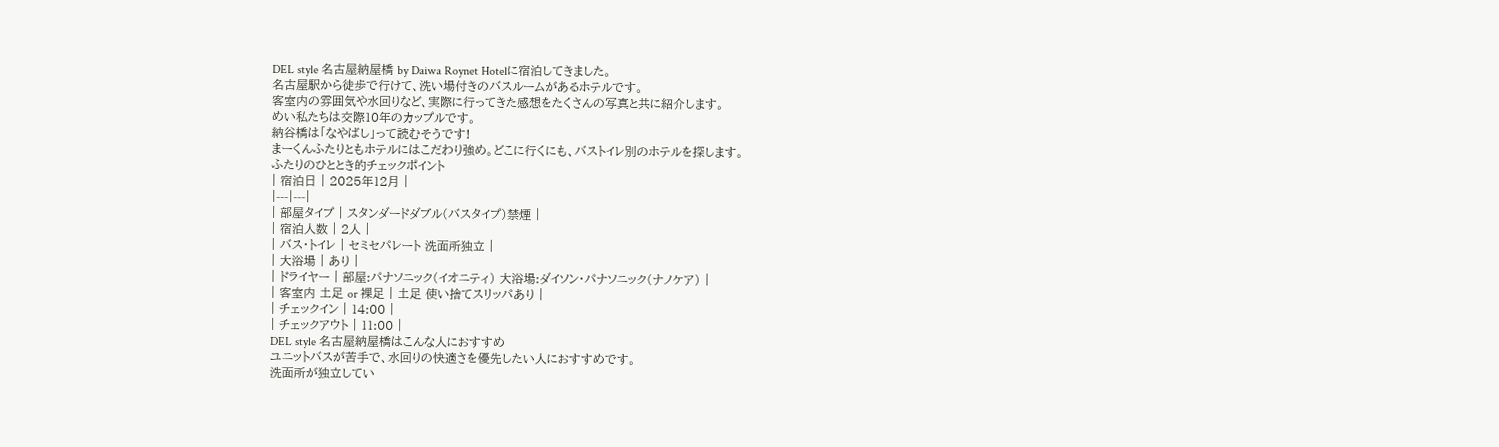DEL style 名古屋納屋橋 by Daiwa Roynet Hotelに宿泊してきました。
名古屋駅から徒歩で行けて、洗い場付きのバスルームがあるホテルです。
客室内の雰囲気や水回りなど、実際に行ってきた感想をたくさんの写真と共に紹介します。
めい私たちは交際10年のカップルです。
納谷橋は「なやばし」って読むそうです!
まーくんふたりともホテルにはこだわり強め。どこに行くにも、バストイレ別のホテルを探します。
ふたりのひととき的チェックポイント
| 宿泊日 | 2025年12月 |
|---|---|
| 部屋タイプ | スタンダードダブル(バスタイプ)禁煙 |
| 宿泊人数 | 2人 |
| バス・トイレ | セミセパレート 洗面所独立 |
| 大浴場 | あり |
| ドライヤー | 部屋:パナソニック(イオニティ) 大浴場:ダイソン・パナソニック(ナノケア) |
| 客室内 土足 or 裸足 | 土足 使い捨てスリッパあり |
| チェックイン | 14:00 |
| チェックアウト | 11:00 |
DEL style 名古屋納屋橋はこんな人におすすめ
ユニットバスが苦手で、水回りの快適さを優先したい人におすすめです。
洗面所が独立してい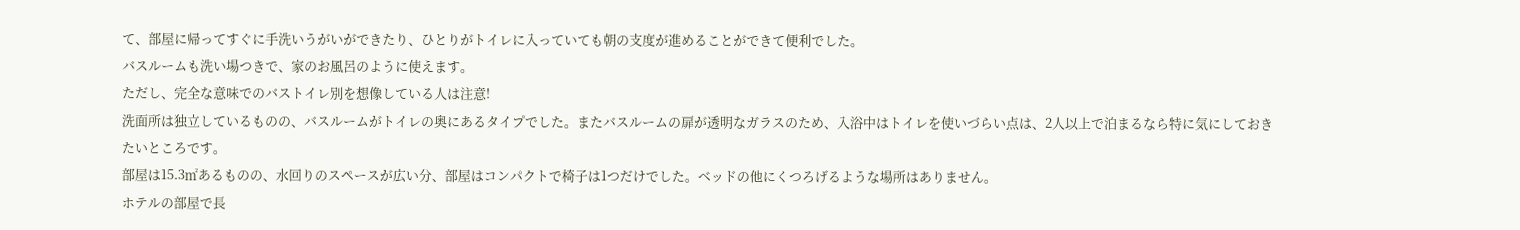て、部屋に帰ってすぐに手洗いうがいができたり、ひとりがトイレに入っていても朝の支度が進めることができて便利でした。
バスルームも洗い場つきで、家のお風呂のように使えます。
ただし、完全な意味でのバストイレ別を想像している人は注意!
洗面所は独立しているものの、バスルームがトイレの奥にあるタイプでした。またバスルームの扉が透明なガラスのため、入浴中はトイレを使いづらい点は、2人以上で泊まるなら特に気にしておきたいところです。
部屋は15.3㎡あるものの、水回りのスペースが広い分、部屋はコンパクトで椅子は1つだけでした。ベッドの他にくつろげるような場所はありません。
ホテルの部屋で長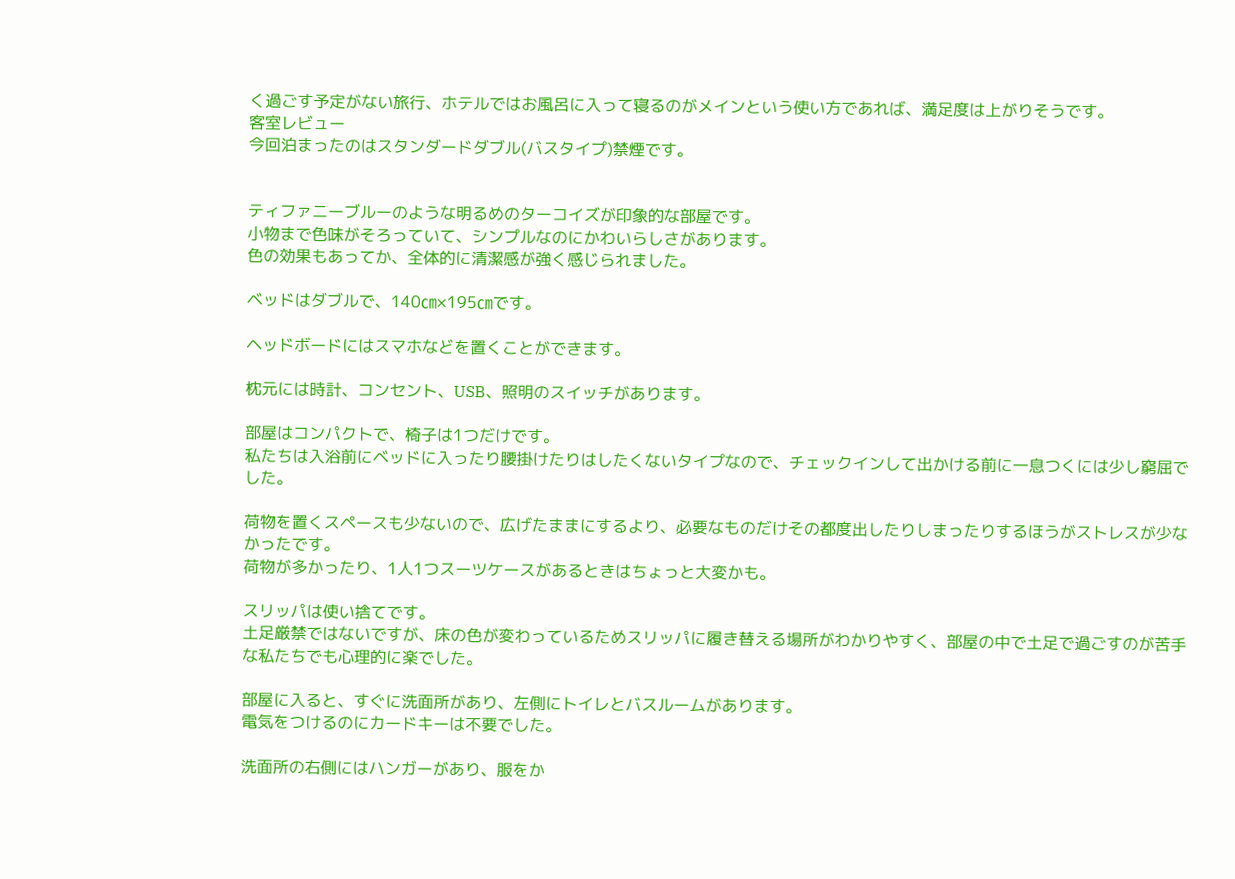く過ごす予定がない旅行、ホテルではお風呂に入って寝るのがメインという使い方であれば、満足度は上がりそうです。
客室レビュー
今回泊まったのはスタンダードダブル(バスタイプ)禁煙です。


ティファニーブルーのような明るめのターコイズが印象的な部屋です。
小物まで色味がそろっていて、シンプルなのにかわいらしさがあります。
色の効果もあってか、全体的に清潔感が強く感じられました。

ベッドはダブルで、140㎝×195㎝です。

ヘッドボードにはスマホなどを置くことができます。

枕元には時計、コンセント、USB、照明のスイッチがあります。

部屋はコンパクトで、椅子は1つだけです。
私たちは入浴前にベッドに入ったり腰掛けたりはしたくないタイプなので、チェックインして出かける前に一息つくには少し窮屈でした。

荷物を置くスペースも少ないので、広げたままにするより、必要なものだけその都度出したりしまったりするほうがストレスが少なかったです。
荷物が多かったり、1人1つスーツケースがあるときはちょっと大変かも。

スリッパは使い捨てです。
土足厳禁ではないですが、床の色が変わっているためスリッパに履き替える場所がわかりやすく、部屋の中で土足で過ごすのが苦手な私たちでも心理的に楽でした。

部屋に入ると、すぐに洗面所があり、左側にトイレとバスルームがあります。
電気をつけるのにカードキーは不要でした。

洗面所の右側にはハンガーがあり、服をか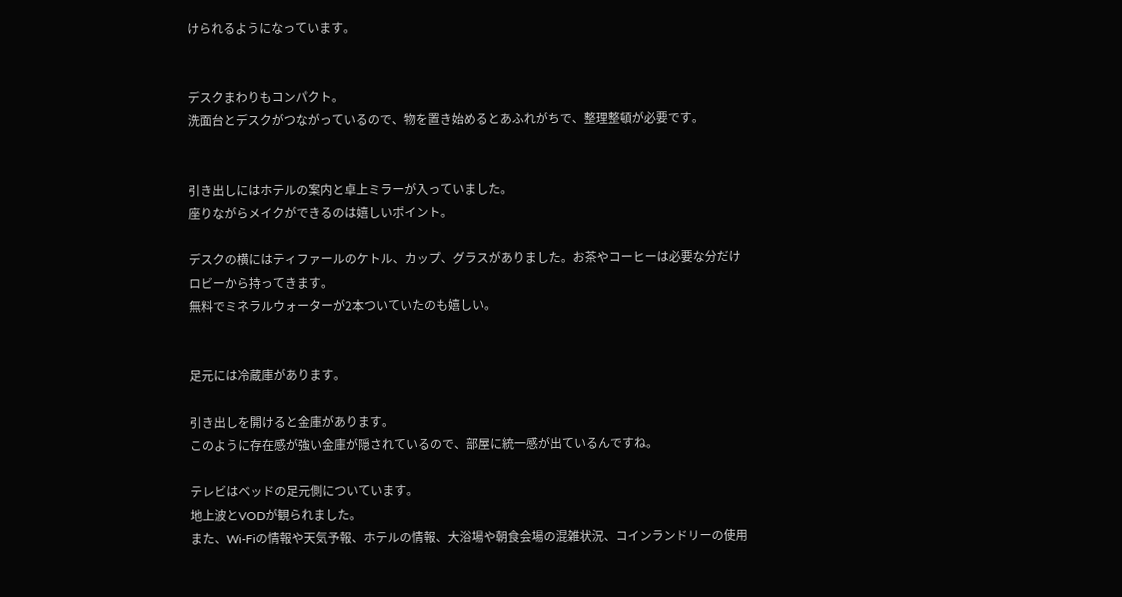けられるようになっています。


デスクまわりもコンパクト。
洗面台とデスクがつながっているので、物を置き始めるとあふれがちで、整理整頓が必要です。


引き出しにはホテルの案内と卓上ミラーが入っていました。
座りながらメイクができるのは嬉しいポイント。

デスクの横にはティファールのケトル、カップ、グラスがありました。お茶やコーヒーは必要な分だけロビーから持ってきます。
無料でミネラルウォーターが2本ついていたのも嬉しい。


足元には冷蔵庫があります。

引き出しを開けると金庫があります。
このように存在感が強い金庫が隠されているので、部屋に統一感が出ているんですね。

テレビはベッドの足元側についています。
地上波とVODが観られました。
また、Wi-Fiの情報や天気予報、ホテルの情報、大浴場や朝食会場の混雑状況、コインランドリーの使用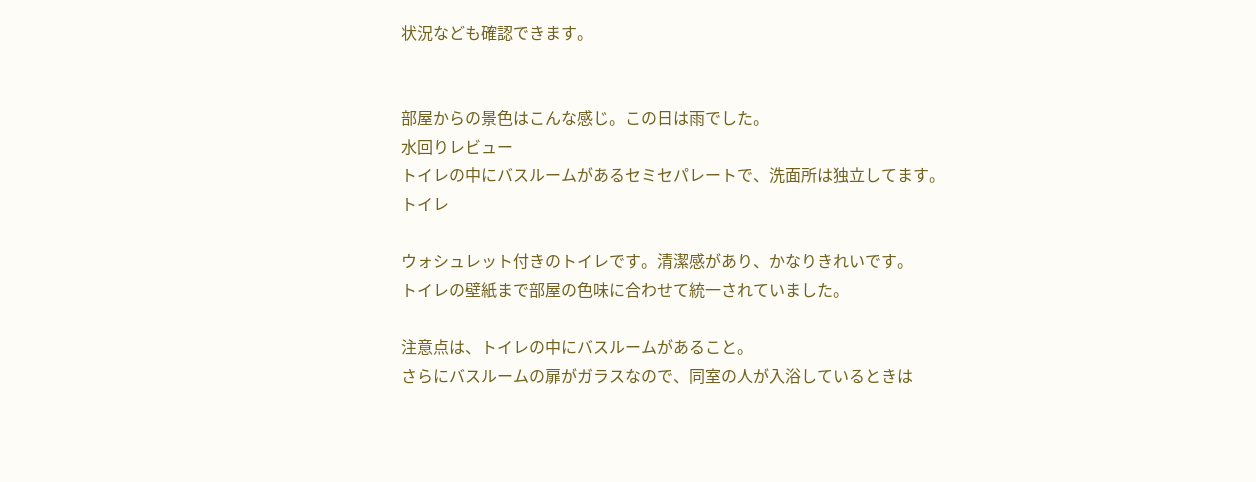状況なども確認できます。


部屋からの景色はこんな感じ。この日は雨でした。
水回りレビュー
トイレの中にバスルームがあるセミセパレートで、洗面所は独立してます。
トイレ

ウォシュレット付きのトイレです。清潔感があり、かなりきれいです。
トイレの壁紙まで部屋の色味に合わせて統一されていました。

注意点は、トイレの中にバスルームがあること。
さらにバスルームの扉がガラスなので、同室の人が入浴しているときは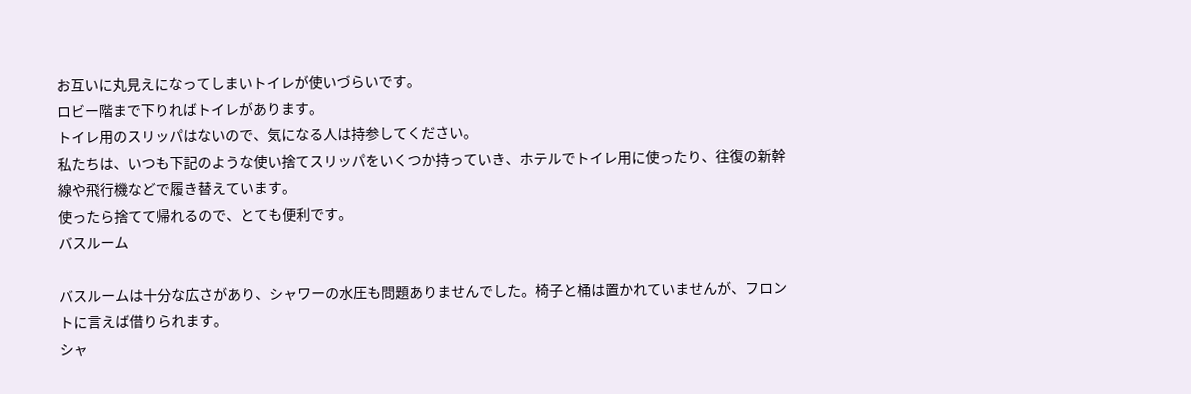お互いに丸見えになってしまいトイレが使いづらいです。
ロビー階まで下りればトイレがあります。
トイレ用のスリッパはないので、気になる人は持参してください。
私たちは、いつも下記のような使い捨てスリッパをいくつか持っていき、ホテルでトイレ用に使ったり、往復の新幹線や飛行機などで履き替えています。
使ったら捨てて帰れるので、とても便利です。
バスルーム

バスルームは十分な広さがあり、シャワーの水圧も問題ありませんでした。椅子と桶は置かれていませんが、フロントに言えば借りられます。
シャ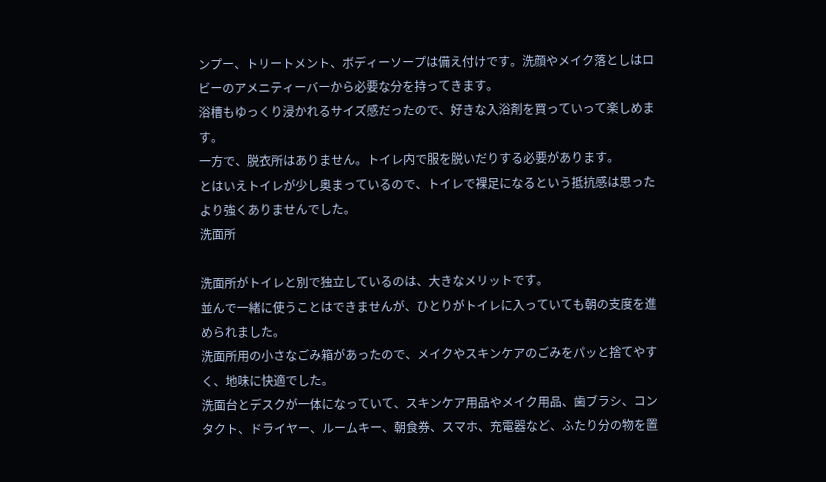ンプー、トリートメント、ボディーソープは備え付けです。洗顔やメイク落としはロビーのアメニティーバーから必要な分を持ってきます。
浴槽もゆっくり浸かれるサイズ感だったので、好きな入浴剤を買っていって楽しめます。
一方で、脱衣所はありません。トイレ内で服を脱いだりする必要があります。
とはいえトイレが少し奥まっているので、トイレで裸足になるという抵抗感は思ったより強くありませんでした。
洗面所

洗面所がトイレと別で独立しているのは、大きなメリットです。
並んで一緒に使うことはできませんが、ひとりがトイレに入っていても朝の支度を進められました。
洗面所用の小さなごみ箱があったので、メイクやスキンケアのごみをパッと捨てやすく、地味に快適でした。
洗面台とデスクが一体になっていて、スキンケア用品やメイク用品、歯ブラシ、コンタクト、ドライヤー、ルームキー、朝食券、スマホ、充電器など、ふたり分の物を置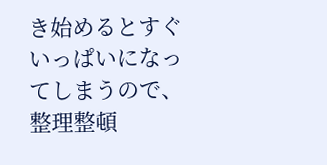き始めるとすぐいっぱいになってしまうので、整理整頓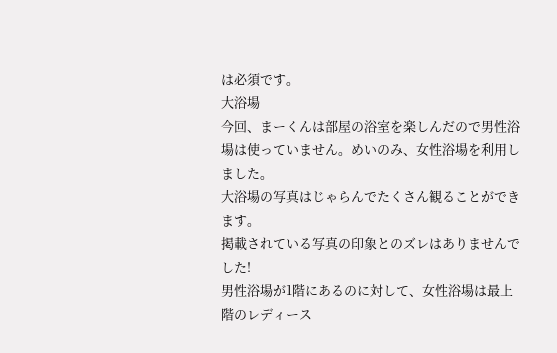は必須です。
大浴場
今回、まーくんは部屋の浴室を楽しんだので男性浴場は使っていません。めいのみ、女性浴場を利用しました。
大浴場の写真はじゃらんでたくさん観ることができます。
掲載されている写真の印象とのズレはありませんでした!
男性浴場が1階にあるのに対して、女性浴場は最上階のレディース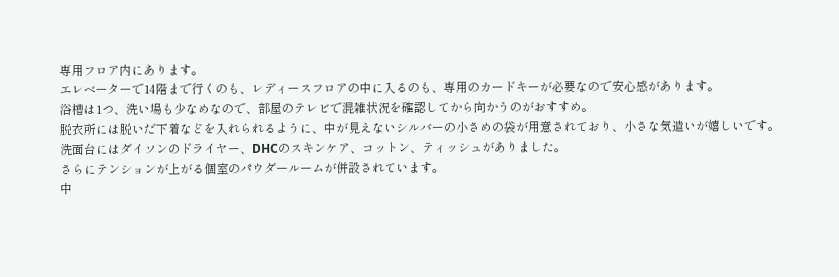専用フロア内にあります。
エレベーターで14階まで行くのも、レディースフロアの中に入るのも、専用のカードキーが必要なので安心感があります。
浴槽は1つ、洗い場も少なめなので、部屋のテレビで混雑状況を確認してから向かうのがおすすめ。
脱衣所には脱いだ下着などを入れられるように、中が見えないシルバーの小さめの袋が用意されており、小さな気遣いが嬉しいです。
洗面台にはダイソンのドライヤー、DHCのスキンケア、コットン、ティッシュがありました。
さらにテンションが上がる個室のパウダールームが併設されています。
中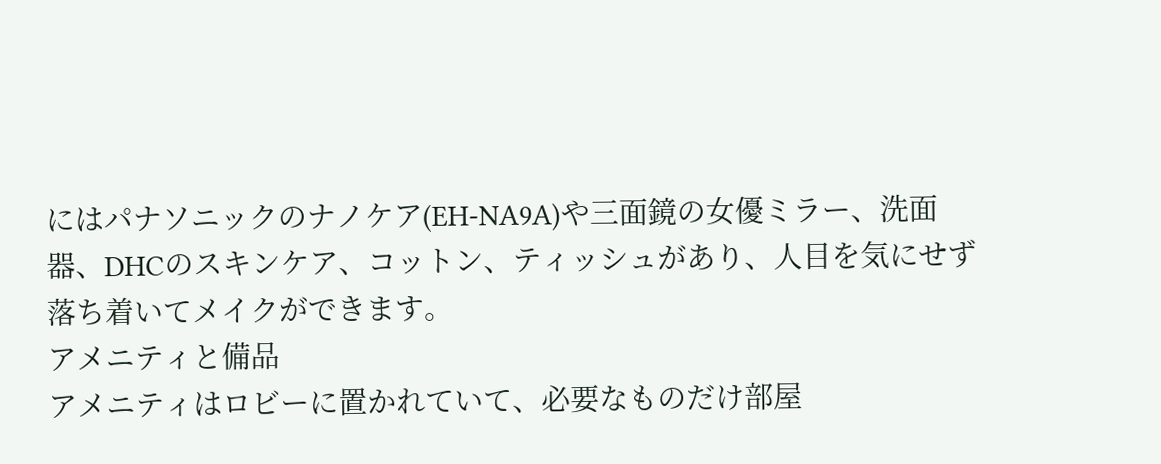にはパナソニックのナノケア(EH-NA9A)や三面鏡の女優ミラー、洗面器、DHCのスキンケア、コットン、ティッシュがあり、人目を気にせず落ち着いてメイクができます。
アメニティと備品
アメニティはロビーに置かれていて、必要なものだけ部屋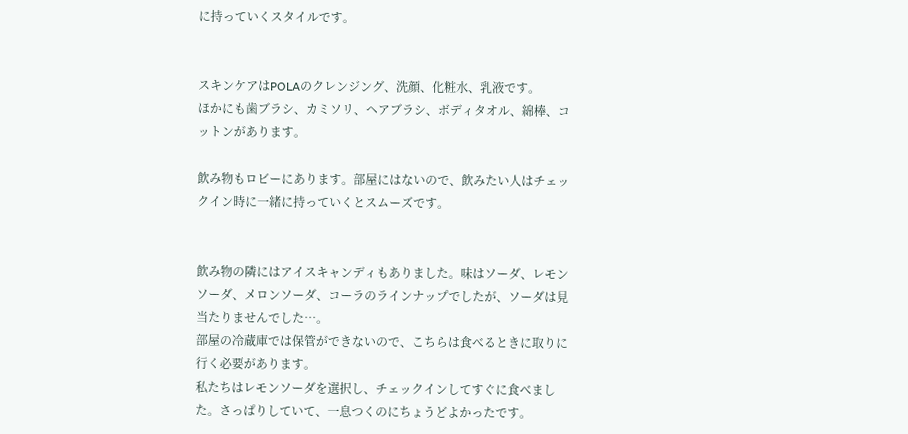に持っていくスタイルです。


スキンケアはPOLAのクレンジング、洗顔、化粧水、乳液です。
ほかにも歯ブラシ、カミソリ、ヘアブラシ、ボディタオル、綿棒、コットンがあります。

飲み物もロビーにあります。部屋にはないので、飲みたい人はチェックイン時に一緒に持っていくとスムーズです。


飲み物の隣にはアイスキャンディもありました。味はソーダ、レモンソーダ、メロンソーダ、コーラのラインナップでしたが、ソーダは見当たりませんでした…。
部屋の冷蔵庫では保管ができないので、こちらは食べるときに取りに行く必要があります。
私たちはレモンソーダを選択し、チェックインしてすぐに食べました。さっぱりしていて、一息つくのにちょうどよかったです。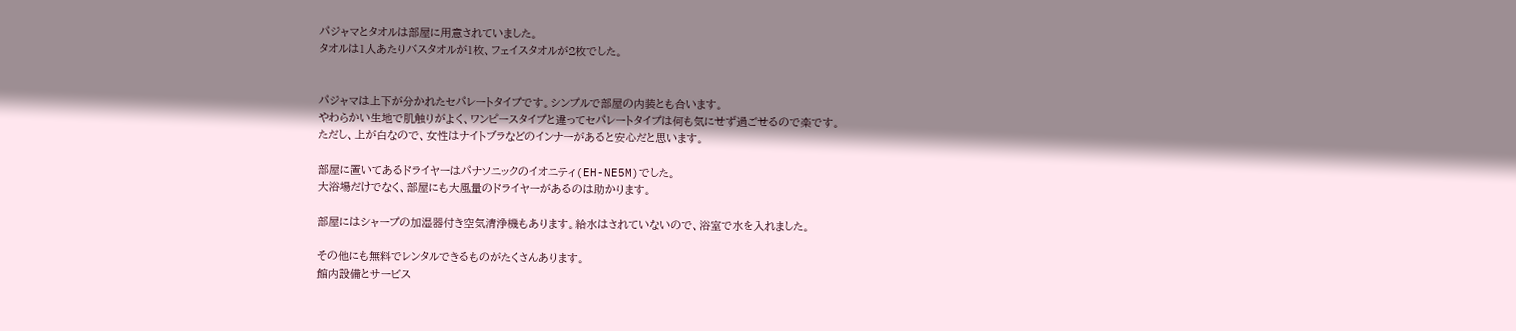パジャマとタオルは部屋に用意されていました。
タオルは1人あたりバスタオルが1枚、フェイスタオルが2枚でした。


パジャマは上下が分かれたセパレートタイプです。シンプルで部屋の内装とも合います。
やわらかい生地で肌触りがよく、ワンピースタイプと違ってセパレートタイプは何も気にせず過ごせるので楽です。
ただし、上が白なので、女性はナイトブラなどのインナーがあると安心だと思います。

部屋に置いてあるドライヤーはパナソニックのイオニティ(EH-NE5M)でした。
大浴場だけでなく、部屋にも大風量のドライヤーがあるのは助かります。

部屋にはシャープの加湿器付き空気清浄機もあります。給水はされていないので、浴室で水を入れました。

その他にも無料でレンタルできるものがたくさんあります。
館内設備とサービス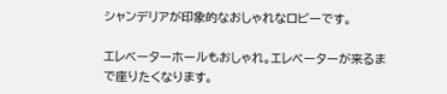シャンデリアが印象的なおしゃれなロビーです。

エレベーターホールもおしゃれ。エレベーターが来るまで座りたくなります。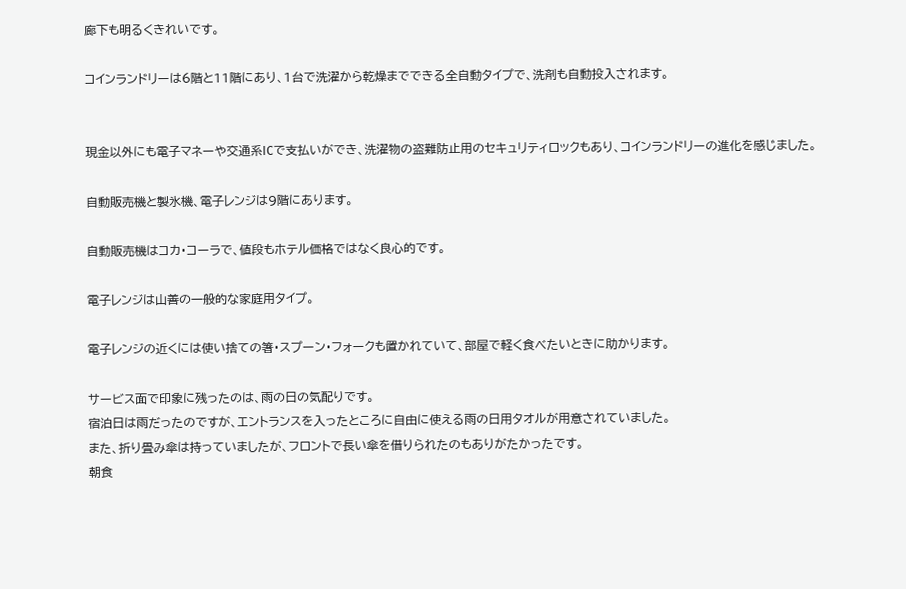廊下も明るくきれいです。

コインランドリーは6階と11階にあり、1台で洗濯から乾燥までできる全自動タイプで、洗剤も自動投入されます。


現金以外にも電子マネーや交通系ICで支払いができ、洗濯物の盗難防止用のセキュリティロックもあり、コインランドリーの進化を感じました。

自動販売機と製氷機、電子レンジは9階にあります。

自動販売機はコカ・コーラで、値段もホテル価格ではなく良心的です。

電子レンジは山善の一般的な家庭用タイプ。

電子レンジの近くには使い捨ての箸・スプーン・フォークも置かれていて、部屋で軽く食べたいときに助かります。

サービス面で印象に残ったのは、雨の日の気配りです。
宿泊日は雨だったのですが、エントランスを入ったところに自由に使える雨の日用タオルが用意されていました。
また、折り畳み傘は持っていましたが、フロントで長い傘を借りられたのもありがたかったです。
朝食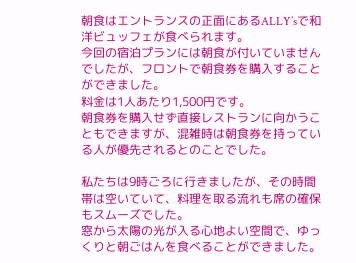朝食はエントランスの正面にあるALLY’sで和洋ビュッフェが食べられます。
今回の宿泊プランには朝食が付いていませんでしたが、フロントで朝食券を購入することができました。
料金は1人あたり1,500円です。
朝食券を購入せず直接レストランに向かうこともできますが、混雑時は朝食券を持っている人が優先されるとのことでした。

私たちは9時ごろに行きましたが、その時間帯は空いていて、料理を取る流れも席の確保もスムーズでした。
窓から太陽の光が入る心地よい空間で、ゆっくりと朝ごはんを食べることができました。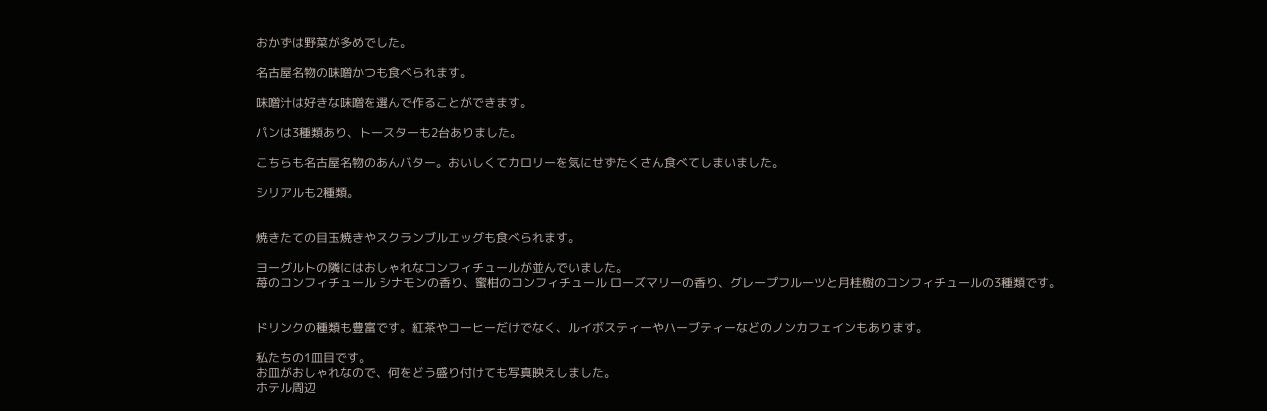おかずは野菜が多めでした。

名古屋名物の味噌かつも食べられます。

味噌汁は好きな味噌を選んで作ることができます。

パンは3種類あり、トースターも2台ありました。

こちらも名古屋名物のあんバター。おいしくてカロリーを気にせずたくさん食べてしまいました。

シリアルも2種類。


焼きたての目玉焼きやスクランブルエッグも食べられます。

ヨーグルトの隣にはおしゃれなコンフィチュールが並んでいました。
苺のコンフィチュール シナモンの香り、蜜柑のコンフィチュール ローズマリーの香り、グレープフルーツと月桂樹のコンフィチュールの3種類です。


ドリンクの種類も豊富です。紅茶やコーヒーだけでなく、ルイボスティーやハーブティーなどのノンカフェインもあります。

私たちの1皿目です。
お皿がおしゃれなので、何をどう盛り付けても写真映えしました。
ホテル周辺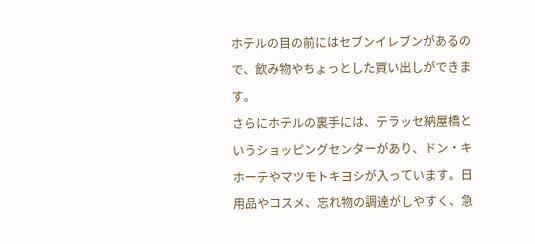ホテルの目の前にはセブンイレブンがあるので、飲み物やちょっとした買い出しができます。
さらにホテルの裏手には、テラッセ納屋橋というショッピングセンターがあり、ドン・キホーテやマツモトキヨシが入っています。日用品やコスメ、忘れ物の調達がしやすく、急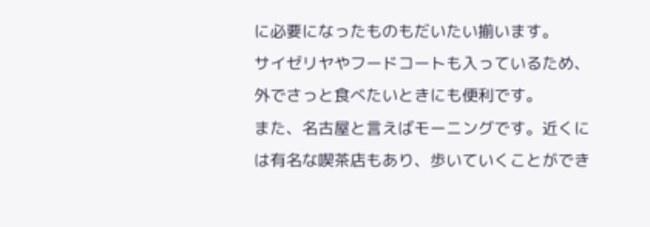に必要になったものもだいたい揃います。
サイゼリヤやフードコートも入っているため、外でさっと食べたいときにも便利です。
また、名古屋と言えばモーニングです。近くには有名な喫茶店もあり、歩いていくことができ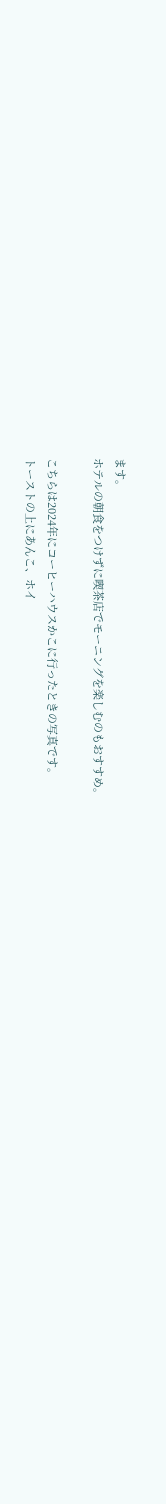ます。
ホテルの朝食をつけずに喫茶店でモーニングを楽しむのもおすすめ。

こちらは2024年にコーヒーハウスかこに行ったときの写真です。
トーストの上にあんこ、ホイ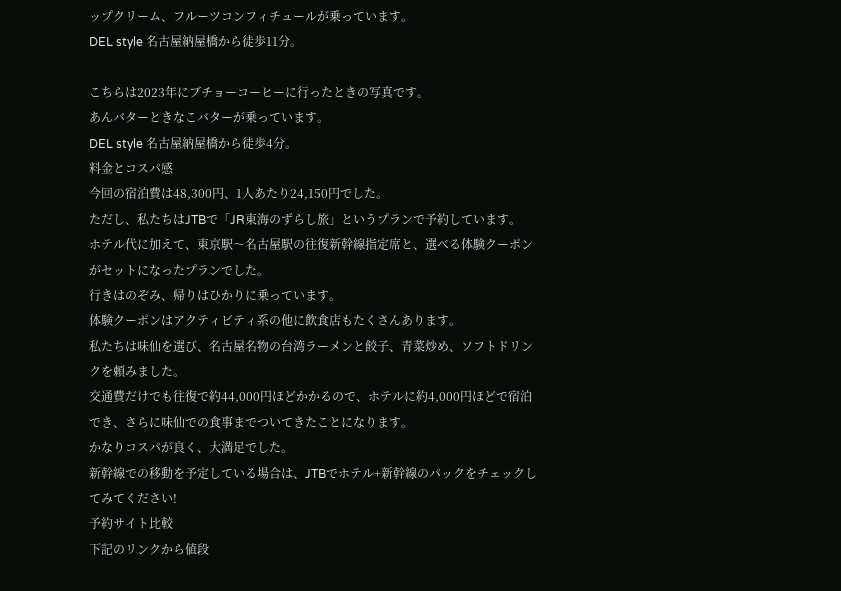ップクリーム、フルーツコンフィチュールが乗っています。
DEL style 名古屋納屋橋から徒歩11分。

こちらは2023年にブチョーコーヒーに行ったときの写真です。
あんバターときなこバターが乗っています。
DEL style 名古屋納屋橋から徒歩4分。
料金とコスパ感
今回の宿泊費は48,300円、1人あたり24,150円でした。
ただし、私たちはJTBで「JR東海のずらし旅」というプランで予約しています。
ホテル代に加えて、東京駅〜名古屋駅の往復新幹線指定席と、選べる体験クーポンがセットになったプランでした。
行きはのぞみ、帰りはひかりに乗っています。
体験クーポンはアクティビティ系の他に飲食店もたくさんあります。
私たちは味仙を選び、名古屋名物の台湾ラーメンと餃子、青菜炒め、ソフトドリンクを頼みました。
交通費だけでも往復で約44,000円ほどかかるので、ホテルに約4,000円ほどで宿泊でき、さらに味仙での食事までついてきたことになります。
かなりコスパが良く、大満足でした。
新幹線での移動を予定している場合は、JTBでホテル+新幹線のパックをチェックしてみてください!
予約サイト比較
下記のリンクから値段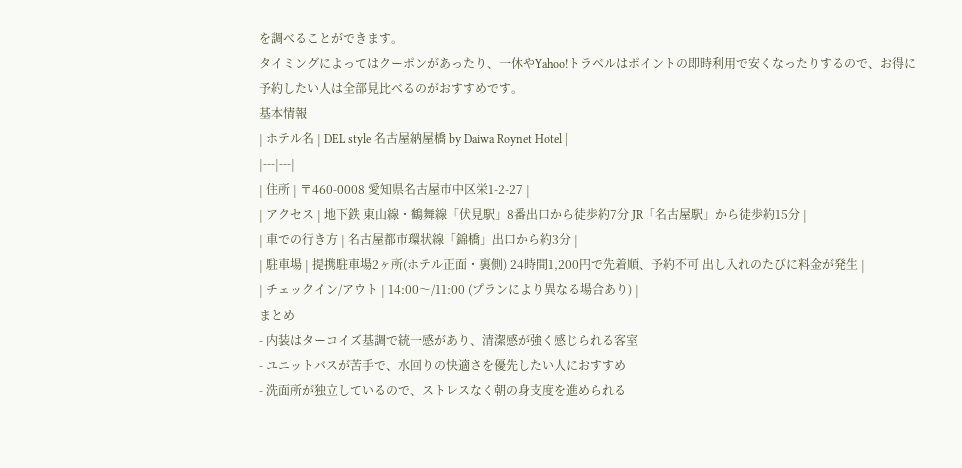を調べることができます。
タイミングによってはクーポンがあったり、一休やYahoo!トラベルはポイントの即時利用で安くなったりするので、お得に予約したい人は全部見比べるのがおすすめです。
基本情報
| ホテル名 | DEL style 名古屋納屋橋 by Daiwa Roynet Hotel |
|---|---|
| 住所 | 〒460-0008 愛知県名古屋市中区栄1-2-27 |
| アクセス | 地下鉄 東山線・鶴舞線「伏見駅」8番出口から徒歩約7分 JR「名古屋駅」から徒歩約15分 |
| 車での行き方 | 名古屋都市環状線「錦橋」出口から約3分 |
| 駐車場 | 提携駐車場2ヶ所(ホテル正面・裏側) 24時間1,200円で先着順、予約不可 出し入れのたびに料金が発生 |
| チェックイン/アウト | 14:00〜/11:00 (プランにより異なる場合あり) |
まとめ
- 内装はターコイズ基調で統一感があり、清潔感が強く感じられる客室
- ユニットバスが苦手で、水回りの快適さを優先したい人におすすめ
- 洗面所が独立しているので、ストレスなく朝の身支度を進められる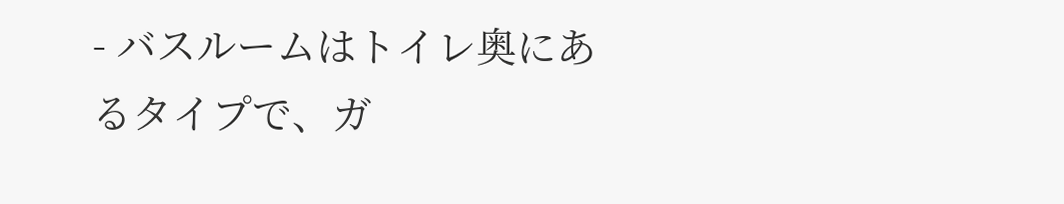- バスルームはトイレ奥にあるタイプで、ガ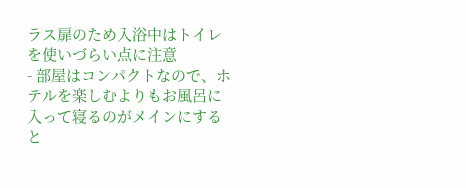ラス扉のため入浴中はトイレを使いづらい点に注意
- 部屋はコンパクトなので、ホテルを楽しむよりもお風呂に入って寝るのがメインにすると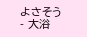よさそう
- 大浴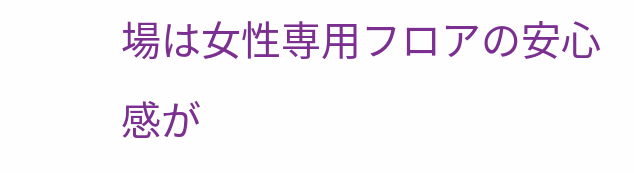場は女性専用フロアの安心感が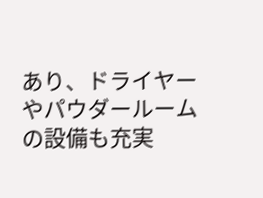あり、ドライヤーやパウダールームの設備も充実